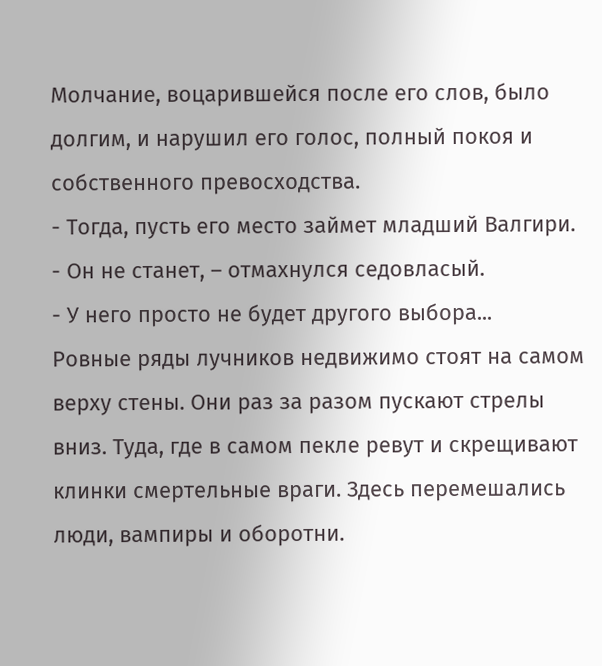Молчание, воцарившейся после его слов, было долгим, и нарушил его голос, полный покоя и собственного превосходства.
- Тогда, пусть его место займет младший Валгири.
- Он не станет, – отмахнулся седовласый.
- У него просто не будет другого выбора...
Ровные ряды лучников недвижимо стоят на самом верху стены. Они раз за разом пускают стрелы вниз. Туда, где в самом пекле ревут и скрещивают клинки смертельные враги. Здесь перемешались люди, вампиры и оборотни.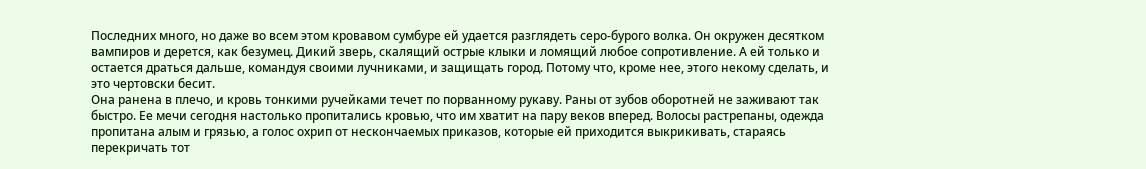Последних много, но даже во всем этом кровавом сумбуре ей удается разглядеть серо-бурого волка. Он окружен десятком вампиров и дерется, как безумец. Дикий зверь, скалящий острые клыки и ломящий любое сопротивление. А ей только и остается драться дальше, командуя своими лучниками, и защищать город. Потому что, кроме нее, этого некому сделать, и это чертовски бесит.
Она ранена в плечо, и кровь тонкими ручейками течет по порванному рукаву. Раны от зубов оборотней не заживают так быстро. Ее мечи сегодня настолько пропитались кровью, что им хватит на пару веков вперед. Волосы растрепаны, одежда пропитана алым и грязью, а голос охрип от нескончаемых приказов, которые ей приходится выкрикивать, стараясь перекричать тот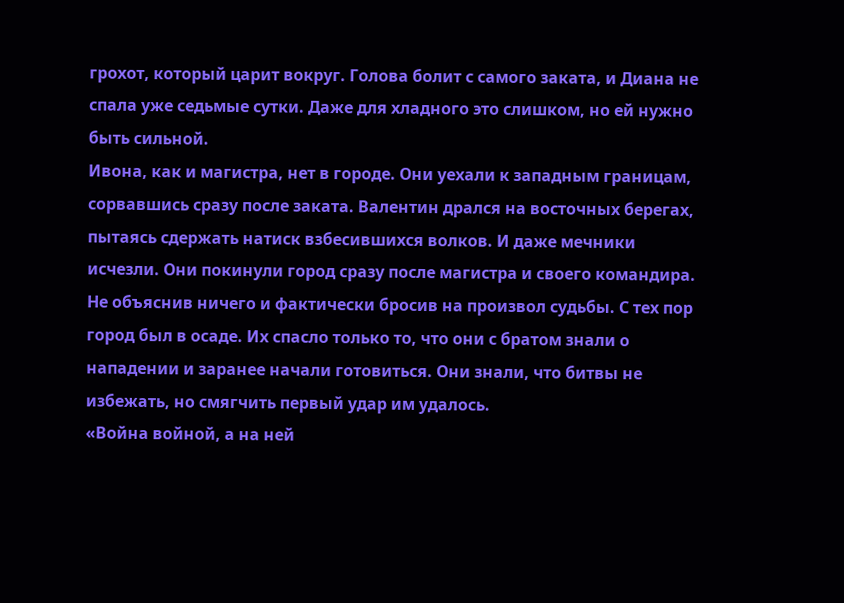грохот, который царит вокруг. Голова болит с самого заката, и Диана не спала уже седьмые сутки. Даже для хладного это слишком, но ей нужно быть сильной.
Ивона, как и магистра, нет в городе. Они уехали к западным границам, сорвавшись сразу после заката. Валентин дрался на восточных берегах, пытаясь сдержать натиск взбесившихся волков. И даже мечники исчезли. Они покинули город сразу после магистра и своего командира. Не объяснив ничего и фактически бросив на произвол судьбы. С тех пор город был в осаде. Их спасло только то, что они с братом знали о нападении и заранее начали готовиться. Они знали, что битвы не избежать, но смягчить первый удар им удалось.
«Война войной, а на ней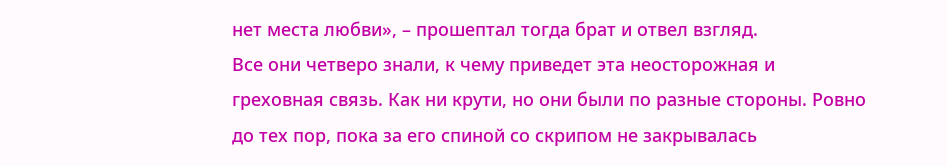нет места любви», – прошептал тогда брат и отвел взгляд.
Все они четверо знали, к чему приведет эта неосторожная и греховная связь. Как ни крути, но они были по разные стороны. Ровно до тех пор, пока за его спиной со скрипом не закрывалась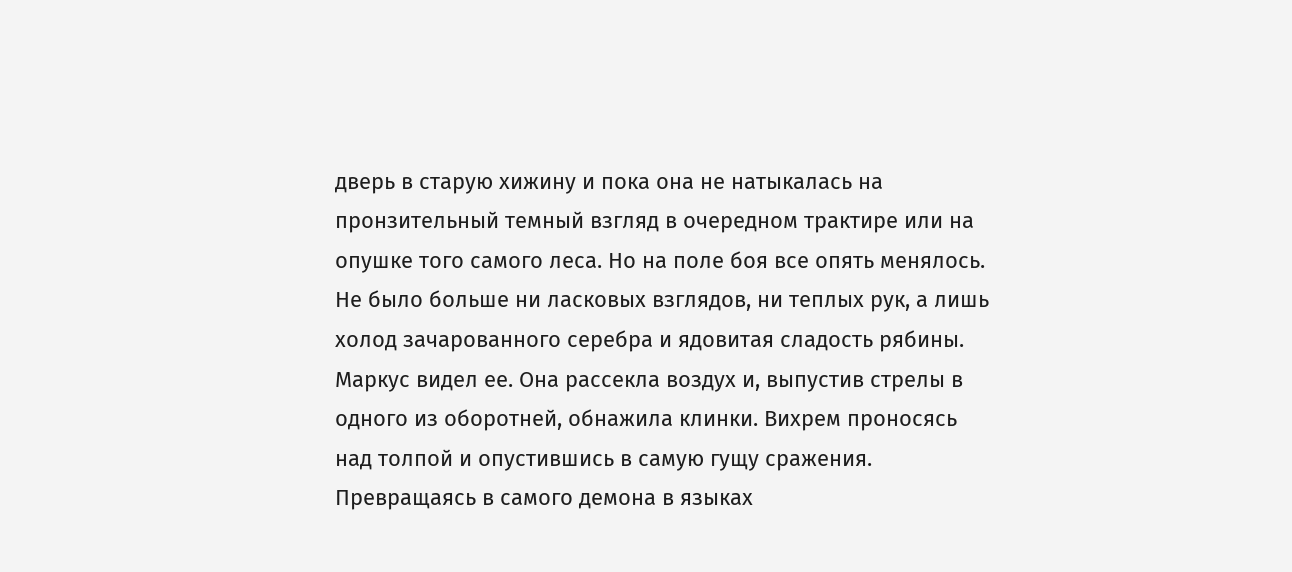дверь в старую хижину и пока она не натыкалась на пронзительный темный взгляд в очередном трактире или на опушке того самого леса. Но на поле боя все опять менялось. Не было больше ни ласковых взглядов, ни теплых рук, а лишь холод зачарованного серебра и ядовитая сладость рябины.
Маркус видел ее. Она рассекла воздух и, выпустив стрелы в одного из оборотней, обнажила клинки. Вихрем проносясь над толпой и опустившись в самую гущу сражения. Превращаясь в самого демона в языках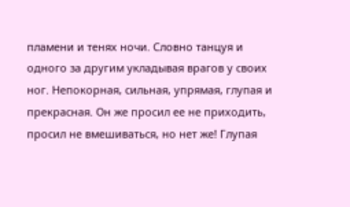пламени и тенях ночи. Словно танцуя и одного за другим укладывая врагов у своих ног. Непокорная, сильная, упрямая, глупая и прекрасная. Он же просил ее не приходить, просил не вмешиваться, но нет же! Глупая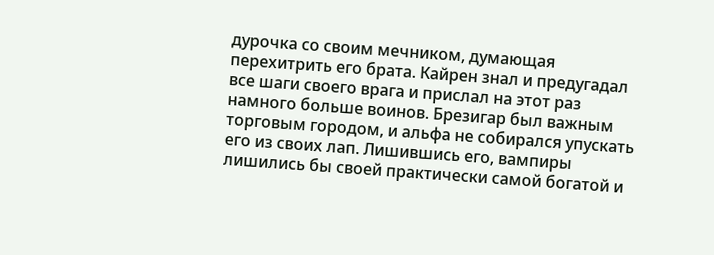дурочка со своим мечником, думающая перехитрить его брата. Кайрен знал и предугадал все шаги своего врага и прислал на этот раз намного больше воинов. Брезигар был важным торговым городом, и альфа не собирался упускать его из своих лап. Лишившись его, вампиры лишились бы своей практически самой богатой и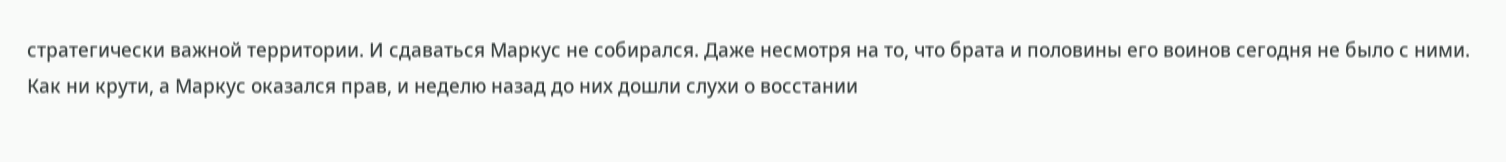стратегически важной территории. И сдаваться Маркус не собирался. Даже несмотря на то, что брата и половины его воинов сегодня не было с ними.
Как ни крути, а Маркус оказался прав, и неделю назад до них дошли слухи о восстании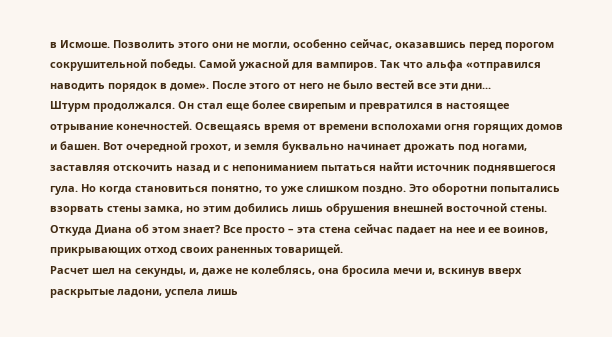в Исмоше. Позволить этого они не могли, особенно сейчас, оказавшись перед порогом сокрушительной победы. Самой ужасной для вампиров. Так что альфа «отправился наводить порядок в доме». После этого от него не было вестей все эти дни...
Штурм продолжался. Он стал еще более свирепым и превратился в настоящее отрывание конечностей. Освещаясь время от времени всполохами огня горящих домов и башен. Вот очередной грохот, и земля буквально начинает дрожать под ногами, заставляя отскочить назад и с непониманием пытаться найти источник поднявшегося гула. Но когда становиться понятно, то уже слишком поздно. Это оборотни попытались взорвать стены замка, но этим добились лишь обрушения внешней восточной стены. Откуда Диана об этом знает? Все просто – эта стена сейчас падает на нее и ее воинов, прикрывающих отход своих раненных товарищей.
Расчет шел на секунды, и, даже не колеблясь, она бросила мечи и, вскинув вверх раскрытые ладони, успела лишь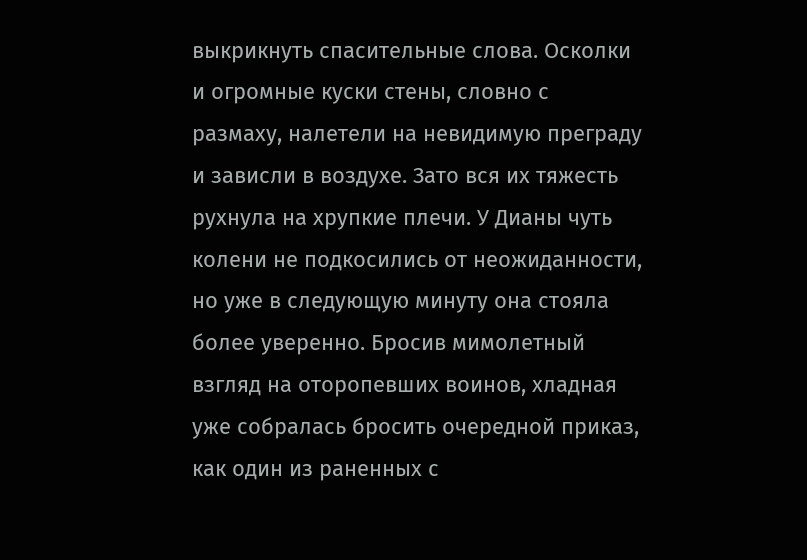выкрикнуть спасительные слова. Осколки и огромные куски стены, словно с размаху, налетели на невидимую преграду и зависли в воздухе. Зато вся их тяжесть рухнула на хрупкие плечи. У Дианы чуть колени не подкосились от неожиданности, но уже в следующую минуту она стояла более уверенно. Бросив мимолетный взгляд на оторопевших воинов, хладная уже собралась бросить очередной приказ, как один из раненных с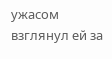ужасом взглянул ей за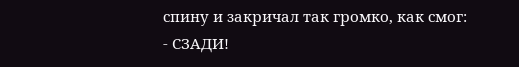спину и закричал так громко, как смог:
- СЗАДИ!